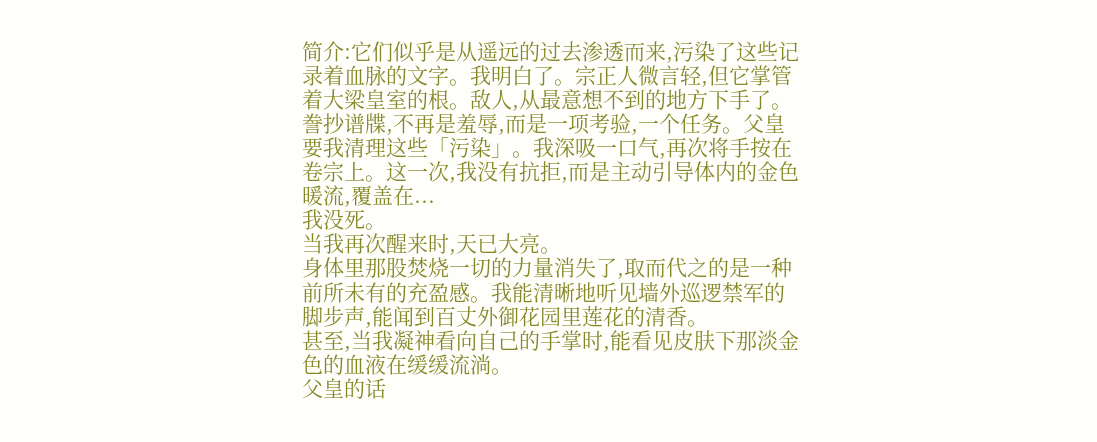简介:它们似乎是从遥远的过去渗透而来,污染了这些记录着血脉的文字。我明白了。宗正人微言轻,但它掌管着大梁皇室的根。敌人,从最意想不到的地方下手了。誊抄谱牒,不再是羞辱,而是一项考验,一个任务。父皇要我清理这些「污染」。我深吸一口气,再次将手按在卷宗上。这一次,我没有抗拒,而是主动引导体内的金色暖流,覆盖在...
我没死。
当我再次醒来时,天已大亮。
身体里那股焚烧一切的力量消失了,取而代之的是一种前所未有的充盈感。我能清晰地听见墙外巡逻禁军的脚步声,能闻到百丈外御花园里莲花的清香。
甚至,当我凝神看向自己的手掌时,能看见皮肤下那淡金色的血液在缓缓流淌。
父皇的话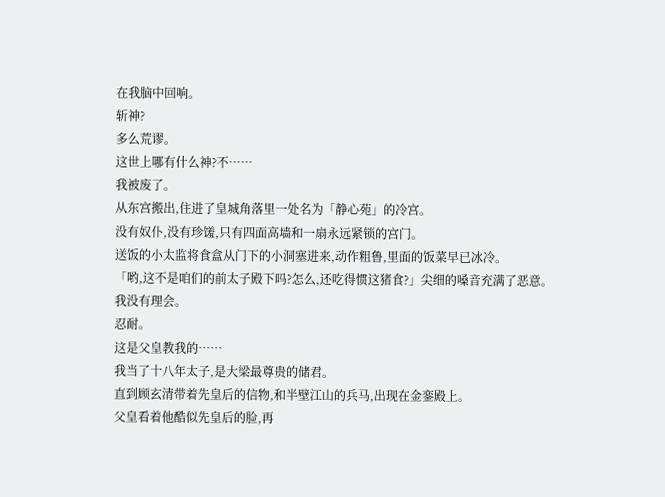在我脑中回响。
斩神?
多么荒谬。
这世上哪有什么神?不……
我被废了。
从东宫搬出,住进了皇城角落里一处名为「静心苑」的冷宫。
没有奴仆,没有珍馐,只有四面高墙和一扇永远紧锁的宫门。
送饭的小太监将食盒从门下的小洞塞进来,动作粗鲁,里面的饭菜早已冰冷。
「哟,这不是咱们的前太子殿下吗?怎么,还吃得惯这猪食?」尖细的嗓音充满了恶意。
我没有理会。
忍耐。
这是父皇教我的……
我当了十八年太子,是大梁最尊贵的储君。
直到顾玄清带着先皇后的信物,和半壁江山的兵马,出现在金銮殿上。
父皇看着他酷似先皇后的脸,再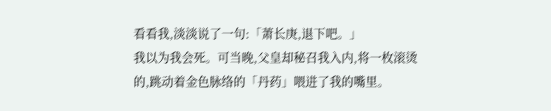看看我,淡淡说了一句:「萧长庚,退下吧。」
我以为我会死。可当晚,父皇却秘召我入内,将一枚滚烫的,跳动着金色脉络的「丹药」喂进了我的嘴里。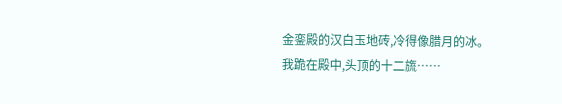金銮殿的汉白玉地砖,冷得像腊月的冰。
我跪在殿中,头顶的十二旒……